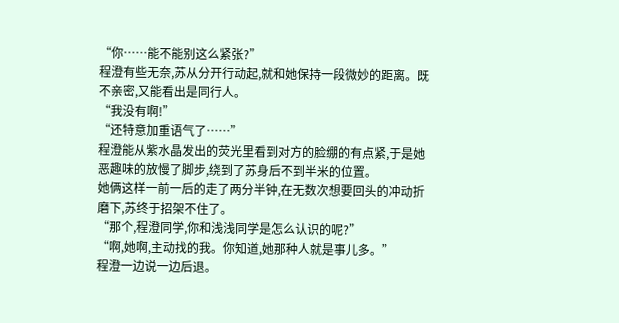“你……能不能别这么紧张?”
程澄有些无奈,苏从分开行动起,就和她保持一段微妙的距离。既不亲密,又能看出是同行人。
“我没有啊!”
“还特意加重语气了……”
程澄能从紫水晶发出的荧光里看到对方的脸绷的有点紧,于是她恶趣味的放慢了脚步,绕到了苏身后不到半米的位置。
她俩这样一前一后的走了两分半钟,在无数次想要回头的冲动折磨下,苏终于招架不住了。
“那个,程澄同学,你和浅浅同学是怎么认识的呢?”
“啊,她啊,主动找的我。你知道,她那种人就是事儿多。”
程澄一边说一边后退。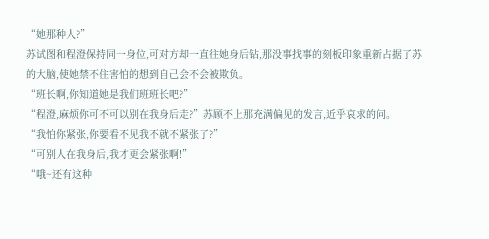“她那种人?”
苏试图和程澄保持同一身位,可对方却一直往她身后钻,那没事找事的刻板印象重新占据了苏的大脑,使她禁不住害怕的想到自己会不会被欺负。
“班长啊,你知道她是我们班班长吧?”
“程澄,麻烦你可不可以别在我身后走?”苏顾不上那充满偏见的发言,近乎哀求的问。
“我怕你紧张,你要看不见我不就不紧张了?”
“可别人在我身后,我才更会紧张啊!”
“哦~还有这种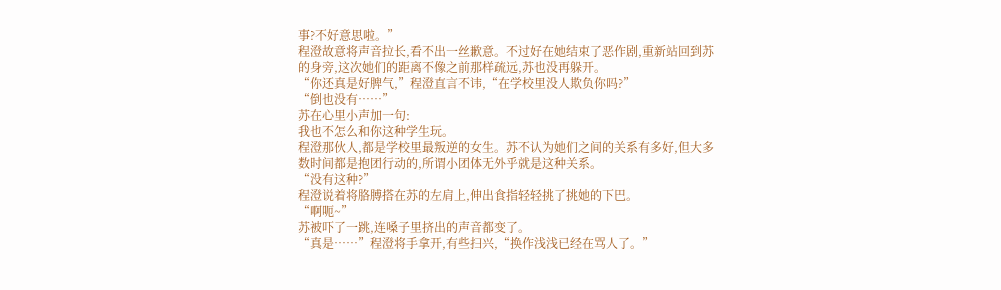事?不好意思啦。”
程澄故意将声音拉长,看不出一丝歉意。不过好在她结束了恶作剧,重新站回到苏的身旁,这次她们的距离不像之前那样疏远,苏也没再躲开。
“你还真是好脾气,”程澄直言不讳,“在学校里没人欺负你吗?”
“倒也没有……”
苏在心里小声加一句:
我也不怎么和你这种学生玩。
程澄那伙人,都是学校里最叛逆的女生。苏不认为她们之间的关系有多好,但大多数时间都是抱团行动的,所谓小团体无外乎就是这种关系。
“没有这种?”
程澄说着将胳膊搭在苏的左肩上,伸出食指轻轻挑了挑她的下巴。
“啊呃~”
苏被吓了一跳,连嗓子里挤出的声音都变了。
“真是……”程澄将手拿开,有些扫兴,“换作浅浅已经在骂人了。”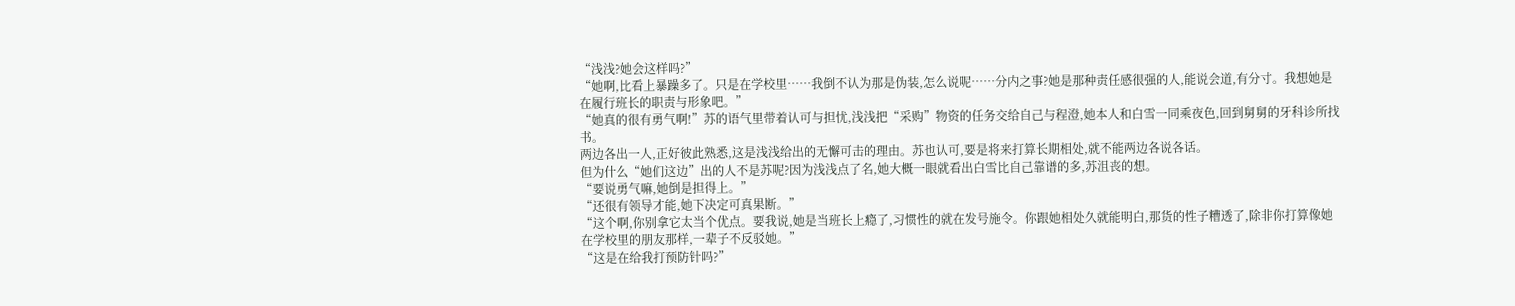“浅浅?她会这样吗?”
“她啊,比看上暴躁多了。只是在学校里……我倒不认为那是伪装,怎么说呢……分内之事?她是那种责任感很强的人,能说会道,有分寸。我想她是在履行班长的职责与形象吧。”
“她真的很有勇气啊!”苏的语气里带着认可与担忧,浅浅把“采购”物资的任务交给自己与程澄,她本人和白雪一同乘夜色,回到舅舅的牙科诊所找书。
两边各出一人,正好彼此熟悉,这是浅浅给出的无懈可击的理由。苏也认可,要是将来打算长期相处,就不能两边各说各话。
但为什么“她们这边”出的人不是苏呢?因为浅浅点了名,她大概一眼就看出白雪比自己靠谱的多,苏沮丧的想。
“要说勇气嘛,她倒是担得上。”
“还很有领导才能,她下决定可真果断。”
“这个啊,你别拿它太当个优点。要我说,她是当班长上瘾了,习惯性的就在发号施令。你跟她相处久就能明白,那货的性子糟透了,除非你打算像她在学校里的朋友那样,一辈子不反驳她。”
“这是在给我打预防针吗?”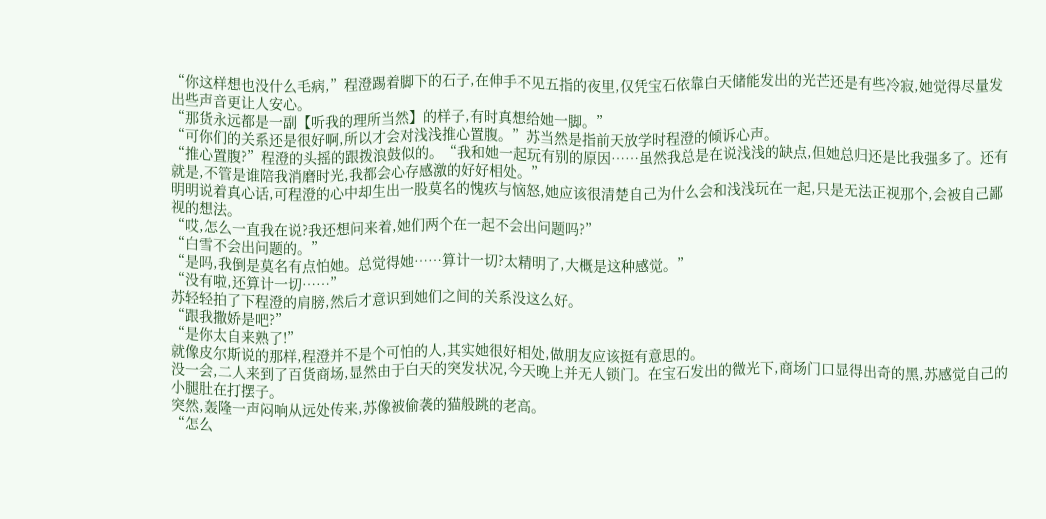“你这样想也没什么毛病,”程澄踢着脚下的石子,在伸手不见五指的夜里,仅凭宝石依靠白天储能发出的光芒还是有些冷寂,她觉得尽量发出些声音更让人安心。
“那货永远都是一副【听我的理所当然】的样子,有时真想给她一脚。”
“可你们的关系还是很好啊,所以才会对浅浅推心置腹。”苏当然是指前天放学时程澄的倾诉心声。
“推心置腹?”程澄的头摇的跟拨浪鼓似的。“我和她一起玩有别的原因……虽然我总是在说浅浅的缺点,但她总归还是比我强多了。还有就是,不管是谁陪我消磨时光,我都会心存感激的好好相处。”
明明说着真心话,可程澄的心中却生出一股莫名的愧疚与恼怒,她应该很清楚自己为什么会和浅浅玩在一起,只是无法正视那个,会被自己鄙视的想法。
“哎,怎么一直我在说?我还想问来着,她们两个在一起不会出问题吗?”
“白雪不会出问题的。”
“是吗,我倒是莫名有点怕她。总觉得她……算计一切?太精明了,大概是这种感觉。”
“没有啦,还算计一切……”
苏轻轻拍了下程澄的肩膀,然后才意识到她们之间的关系没这么好。
“跟我撒娇是吧?”
“是你太自来熟了!”
就像皮尔斯说的那样,程澄并不是个可怕的人,其实她很好相处,做朋友应该挺有意思的。
没一会,二人来到了百货商场,显然由于白天的突发状况,今天晚上并无人锁门。在宝石发出的微光下,商场门口显得出奇的黑,苏感觉自己的小腿肚在打摆子。
突然,轰隆一声闷响从远处传来,苏像被偷袭的猫般跳的老高。
“怎么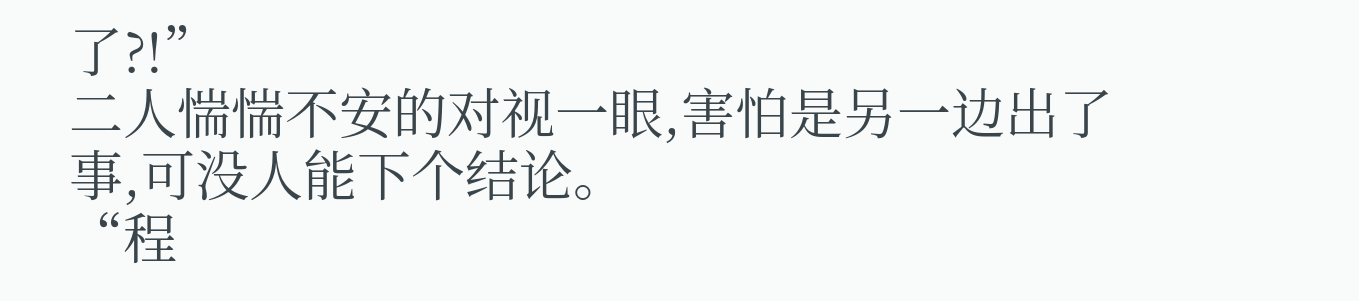了?!”
二人惴惴不安的对视一眼,害怕是另一边出了事,可没人能下个结论。
“程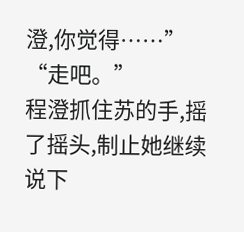澄,你觉得……”
“走吧。”
程澄抓住苏的手,摇了摇头,制止她继续说下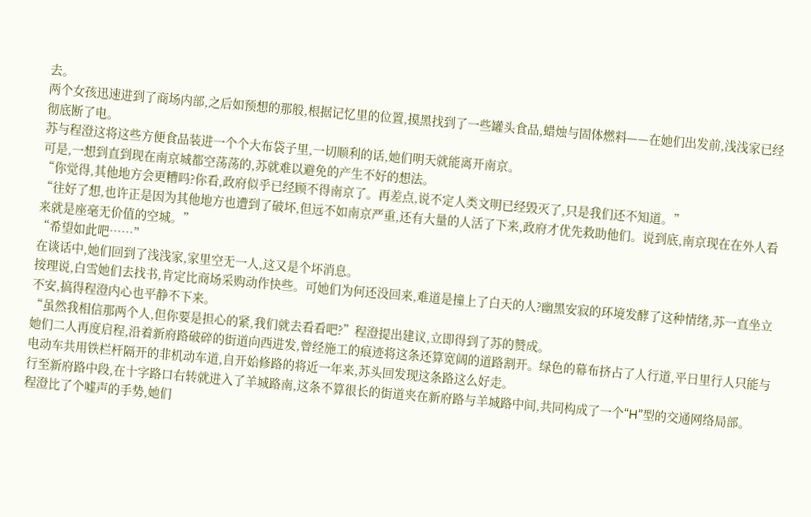去。
两个女孩迅速进到了商场内部,之后如预想的那般,根据记忆里的位置,摸黑找到了一些罐头食品,蜡烛与固体燃料——在她们出发前,浅浅家已经彻底断了电。
苏与程澄这将这些方便食品装进一个个大布袋子里,一切顺利的话,她们明天就能离开南京。
可是,一想到直到现在南京城都空荡荡的,苏就难以避免的产生不好的想法。
“你觉得,其他地方会更糟吗?你看,政府似乎已经顾不得南京了。再差点,说不定人类文明已经毁灭了,只是我们还不知道。”
“往好了想,也许正是因为其他地方也遭到了破坏,但远不如南京严重,还有大量的人活了下来,政府才优先救助他们。说到底,南京现在在外人看来就是座毫无价值的空城。”
“希望如此吧……”
在谈话中,她们回到了浅浅家,家里空无一人,这又是个坏消息。
按理说,白雪她们去找书,肯定比商场采购动作快些。可她们为何还没回来,难道是撞上了白天的人?幽黑安寂的环境发酵了这种情绪,苏一直坐立不安,搞得程澄内心也平静不下来。
“虽然我相信那两个人,但你要是担心的紧,我们就去看看吧?”程澄提出建议,立即得到了苏的赞成。
她们二人再度启程,沿着新府路破碎的街道向西进发,曾经施工的痕迹将这条还算宽阔的道路割开。绿色的幕布挤占了人行道,平日里行人只能与电动车共用铁栏杆隔开的非机动车道,自开始修路的将近一年来,苏头回发现这条路这么好走。
行至新府路中段,在十字路口右转就进入了羊城路南,这条不算很长的街道夹在新府路与羊城路中间,共同构成了一个“H”型的交通网络局部。
程澄比了个嘘声的手势,她们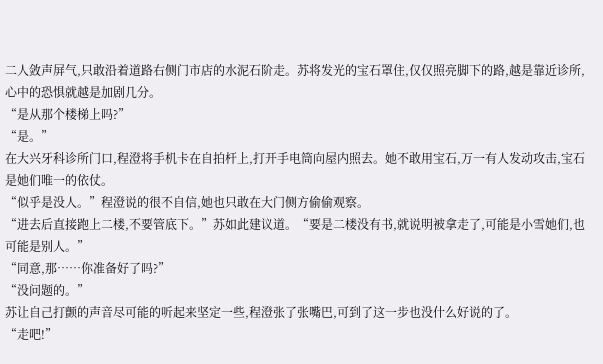二人敛声屏气,只敢沿着道路右侧门市店的水泥石阶走。苏将发光的宝石罩住,仅仅照亮脚下的路,越是靠近诊所,心中的恐惧就越是加剧几分。
“是从那个楼梯上吗?”
“是。”
在大兴牙科诊所门口,程澄将手机卡在自拍杆上,打开手电筒向屋内照去。她不敢用宝石,万一有人发动攻击,宝石是她们唯一的依仗。
“似乎是没人。”程澄说的很不自信,她也只敢在大门侧方偷偷观察。
“进去后直接跑上二楼,不要管底下。”苏如此建议道。“要是二楼没有书,就说明被拿走了,可能是小雪她们,也可能是别人。”
“同意,那……你准备好了吗?”
“没问题的。”
苏让自己打颤的声音尽可能的听起来坚定一些,程澄张了张嘴巴,可到了这一步也没什么好说的了。
“走吧!”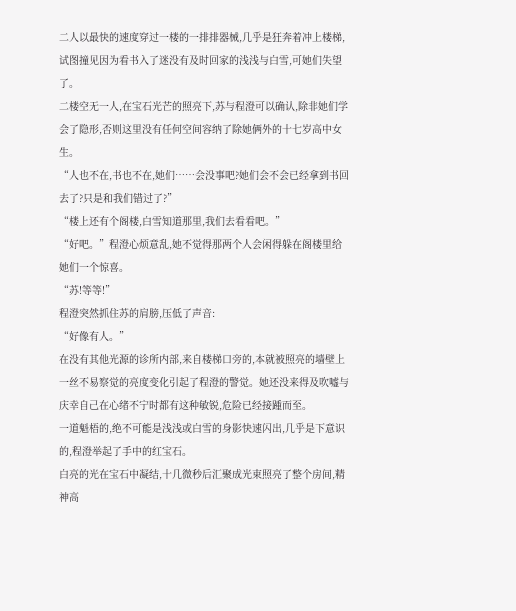二人以最快的速度穿过一楼的一排排器械,几乎是狂奔着冲上楼梯,试图撞见因为看书入了迷没有及时回家的浅浅与白雪,可她们失望了。
二楼空无一人,在宝石光芒的照亮下,苏与程澄可以确认,除非她们学会了隐形,否则这里没有任何空间容纳了除她俩外的十七岁高中女生。
“人也不在,书也不在,她们……会没事吧?她们会不会已经拿到书回去了?只是和我们错过了?”
“楼上还有个阁楼,白雪知道那里,我们去看看吧。”
“好吧。”程澄心烦意乱,她不觉得那两个人会闲得躲在阁楼里给她们一个惊喜。
“苏!等等!”
程澄突然抓住苏的肩膀,压低了声音:
“好像有人。”
在没有其他光源的诊所内部,来自楼梯口旁的,本就被照亮的墙壁上一丝不易察觉的亮度变化引起了程澄的警觉。她还没来得及吹嘘与庆幸自己在心绪不宁时都有这种敏锐,危险已经接踵而至。
一道魁梧的,绝不可能是浅浅或白雪的身影快速闪出,几乎是下意识的,程澄举起了手中的红宝石。
白亮的光在宝石中凝结,十几微秒后汇聚成光束照亮了整个房间,精神高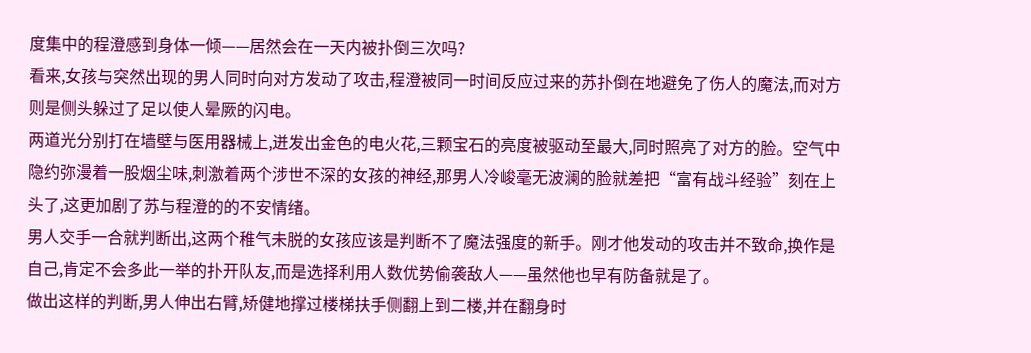度集中的程澄感到身体一倾——居然会在一天内被扑倒三次吗?
看来,女孩与突然出现的男人同时向对方发动了攻击,程澄被同一时间反应过来的苏扑倒在地避免了伤人的魔法,而对方则是侧头躲过了足以使人晕厥的闪电。
两道光分别打在墙壁与医用器械上,迸发出金色的电火花,三颗宝石的亮度被驱动至最大,同时照亮了对方的脸。空气中隐约弥漫着一股烟尘味,刺激着两个涉世不深的女孩的神经,那男人冷峻毫无波澜的脸就差把“富有战斗经验”刻在上头了,这更加剧了苏与程澄的的不安情绪。
男人交手一合就判断出,这两个稚气未脱的女孩应该是判断不了魔法强度的新手。刚才他发动的攻击并不致命,换作是自己,肯定不会多此一举的扑开队友,而是选择利用人数优势偷袭敌人——虽然他也早有防备就是了。
做出这样的判断,男人伸出右臂,矫健地撑过楼梯扶手侧翻上到二楼,并在翻身时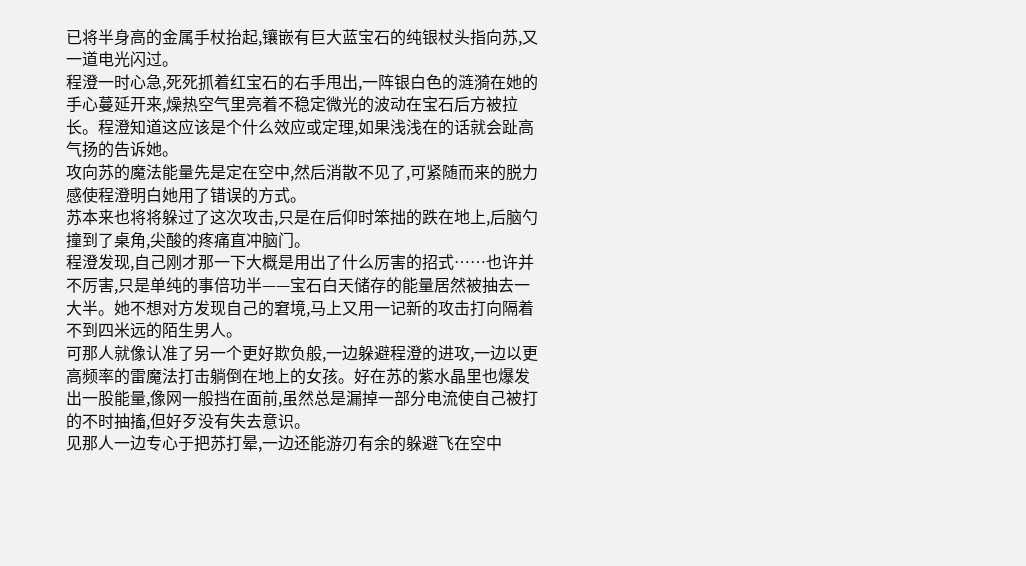已将半身高的金属手杖抬起,镶嵌有巨大蓝宝石的纯银杖头指向苏,又一道电光闪过。
程澄一时心急,死死抓着红宝石的右手甩出,一阵银白色的涟漪在她的手心蔓延开来,燥热空气里亮着不稳定微光的波动在宝石后方被拉长。程澄知道这应该是个什么效应或定理,如果浅浅在的话就会趾高气扬的告诉她。
攻向苏的魔法能量先是定在空中,然后消散不见了,可紧随而来的脱力感使程澄明白她用了错误的方式。
苏本来也将将躲过了这次攻击,只是在后仰时笨拙的跌在地上,后脑勺撞到了桌角,尖酸的疼痛直冲脑门。
程澄发现,自己刚才那一下大概是用出了什么厉害的招式……也许并不厉害,只是单纯的事倍功半——宝石白天储存的能量居然被抽去一大半。她不想对方发现自己的窘境,马上又用一记新的攻击打向隔着不到四米远的陌生男人。
可那人就像认准了另一个更好欺负般,一边躲避程澄的进攻,一边以更高频率的雷魔法打击躺倒在地上的女孩。好在苏的紫水晶里也爆发出一股能量,像网一般挡在面前,虽然总是漏掉一部分电流使自己被打的不时抽搐,但好歹没有失去意识。
见那人一边专心于把苏打晕,一边还能游刃有余的躲避飞在空中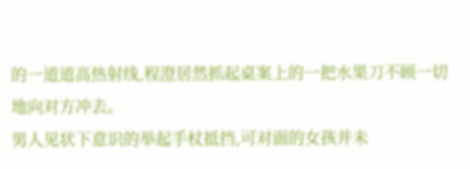的一道道高热射线,程澄居然抓起桌案上的一把水果刀不顾一切地向对方冲去。
男人见状下意识的举起手杖抵挡,可对面的女孩并未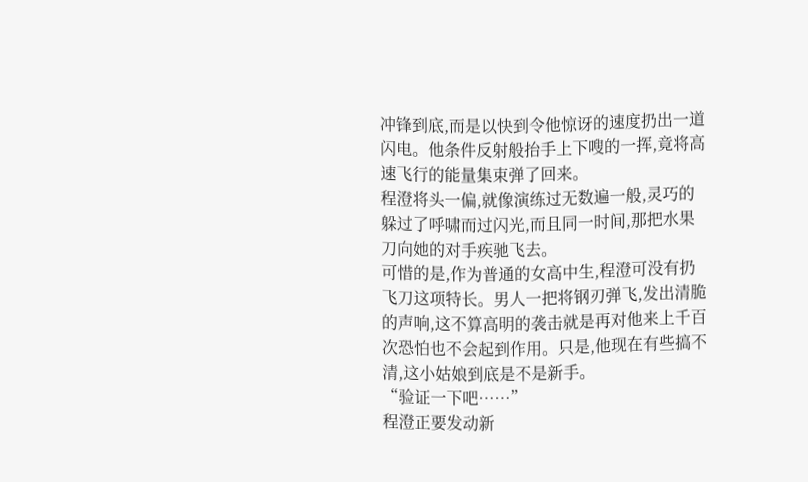冲锋到底,而是以快到令他惊讶的速度扔出一道闪电。他条件反射般抬手上下嗖的一挥,竟将高速飞行的能量集束弹了回来。
程澄将头一偏,就像演练过无数遍一般,灵巧的躲过了呼啸而过闪光,而且同一时间,那把水果刀向她的对手疾驰飞去。
可惜的是,作为普通的女高中生,程澄可没有扔飞刀这项特长。男人一把将钢刃弹飞,发出清脆的声响,这不算高明的袭击就是再对他来上千百次恐怕也不会起到作用。只是,他现在有些搞不清,这小姑娘到底是不是新手。
“验证一下吧……”
程澄正要发动新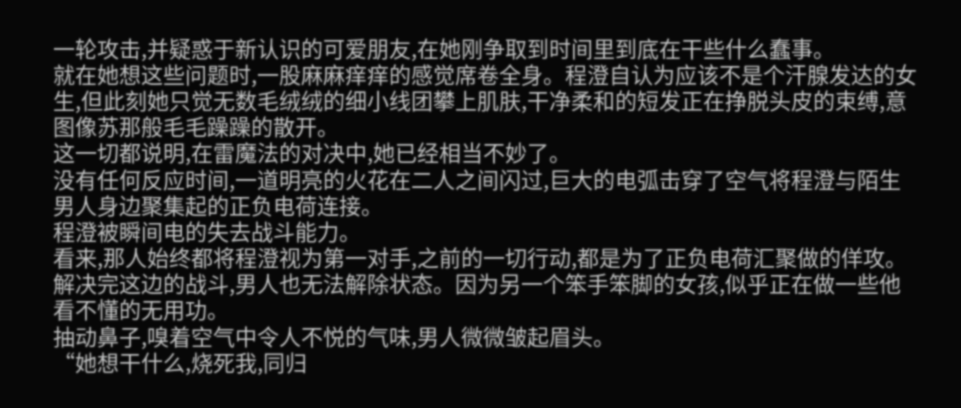一轮攻击,并疑惑于新认识的可爱朋友,在她刚争取到时间里到底在干些什么蠢事。
就在她想这些问题时,一股麻麻痒痒的感觉席卷全身。程澄自认为应该不是个汗腺发达的女生,但此刻她只觉无数毛绒绒的细小线团攀上肌肤,干净柔和的短发正在挣脱头皮的束缚,意图像苏那般毛毛躁躁的散开。
这一切都说明,在雷魔法的对决中,她已经相当不妙了。
没有任何反应时间,一道明亮的火花在二人之间闪过,巨大的电弧击穿了空气将程澄与陌生男人身边聚集起的正负电荷连接。
程澄被瞬间电的失去战斗能力。
看来,那人始终都将程澄视为第一对手,之前的一切行动,都是为了正负电荷汇聚做的佯攻。
解决完这边的战斗,男人也无法解除状态。因为另一个笨手笨脚的女孩,似乎正在做一些他看不懂的无用功。
抽动鼻子,嗅着空气中令人不悦的气味,男人微微皱起眉头。
“她想干什么,烧死我,同归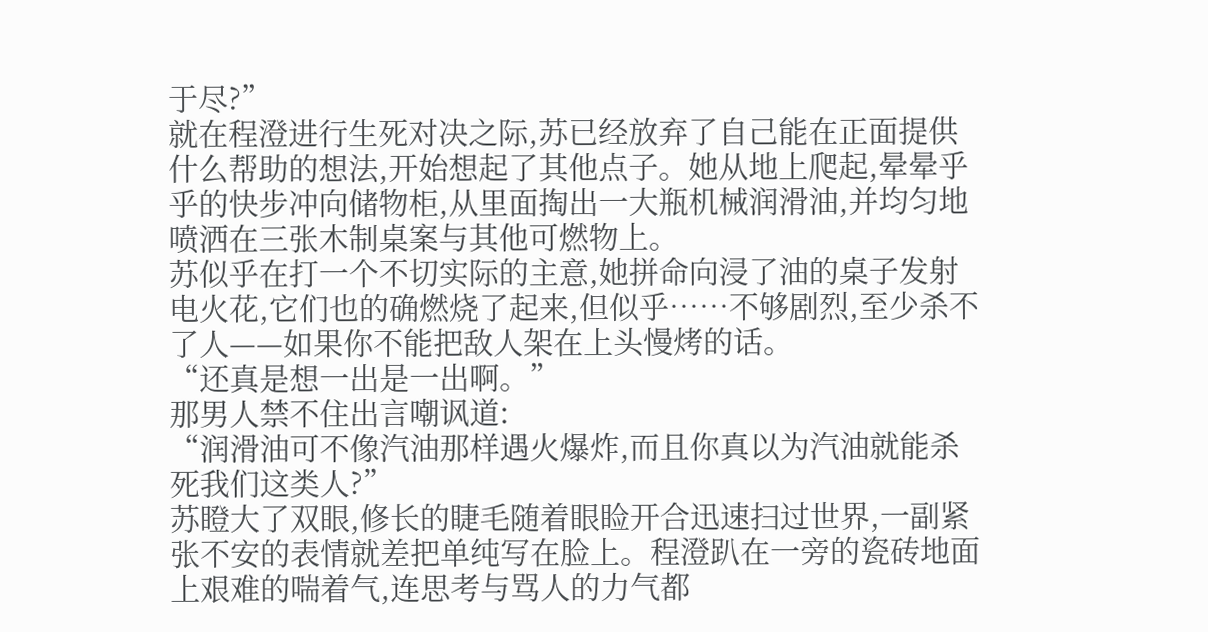于尽?”
就在程澄进行生死对决之际,苏已经放弃了自己能在正面提供什么帮助的想法,开始想起了其他点子。她从地上爬起,晕晕乎乎的快步冲向储物柜,从里面掏出一大瓶机械润滑油,并均匀地喷洒在三张木制桌案与其他可燃物上。
苏似乎在打一个不切实际的主意,她拼命向浸了油的桌子发射电火花,它们也的确燃烧了起来,但似乎……不够剧烈,至少杀不了人——如果你不能把敌人架在上头慢烤的话。
“还真是想一出是一出啊。”
那男人禁不住出言嘲讽道:
“润滑油可不像汽油那样遇火爆炸,而且你真以为汽油就能杀死我们这类人?”
苏瞪大了双眼,修长的睫毛随着眼睑开合迅速扫过世界,一副紧张不安的表情就差把单纯写在脸上。程澄趴在一旁的瓷砖地面上艰难的喘着气,连思考与骂人的力气都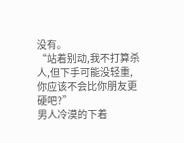没有。
“站着别动,我不打算杀人,但下手可能没轻重,你应该不会比你朋友更硬吧?”
男人冷漠的下着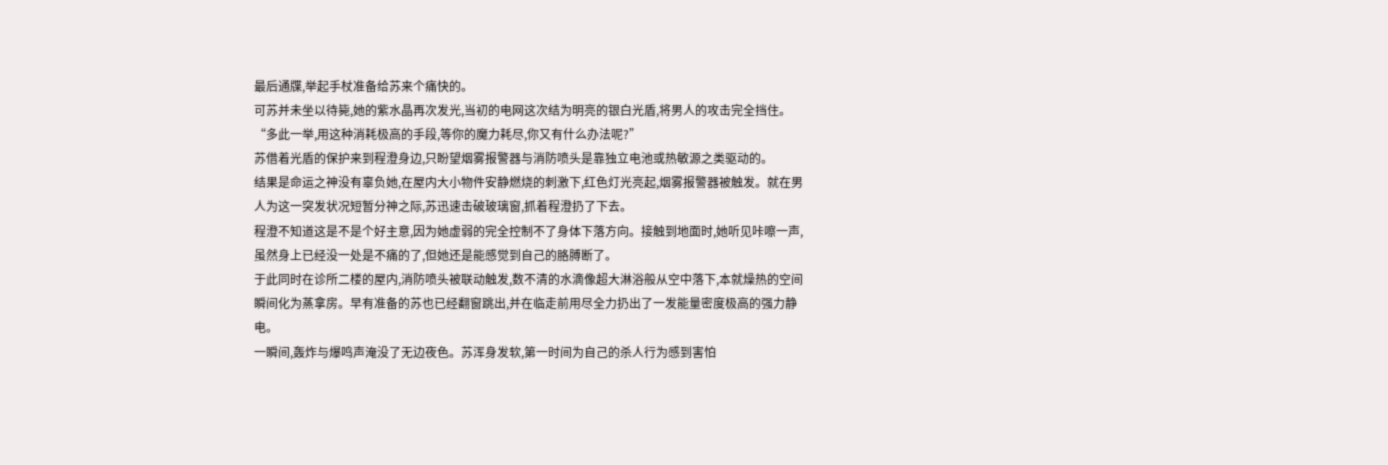最后通牒,举起手杖准备给苏来个痛快的。
可苏并未坐以待毙,她的紫水晶再次发光,当初的电网这次结为明亮的银白光盾,将男人的攻击完全挡住。
“多此一举,用这种消耗极高的手段,等你的魔力耗尽,你又有什么办法呢?”
苏借着光盾的保护来到程澄身边,只盼望烟雾报警器与消防喷头是靠独立电池或热敏源之类驱动的。
结果是命运之神没有辜负她,在屋内大小物件安静燃烧的刺激下,红色灯光亮起,烟雾报警器被触发。就在男人为这一突发状况短暂分神之际,苏迅速击破玻璃窗,抓着程澄扔了下去。
程澄不知道这是不是个好主意,因为她虚弱的完全控制不了身体下落方向。接触到地面时,她听见咔嚓一声,虽然身上已经没一处是不痛的了,但她还是能感觉到自己的胳膊断了。
于此同时在诊所二楼的屋内,消防喷头被联动触发,数不清的水滴像超大淋浴般从空中落下,本就燥热的空间瞬间化为蒸拿房。早有准备的苏也已经翻窗跳出,并在临走前用尽全力扔出了一发能量密度极高的强力静电。
一瞬间,轰炸与爆鸣声淹没了无边夜色。苏浑身发软,第一时间为自己的杀人行为感到害怕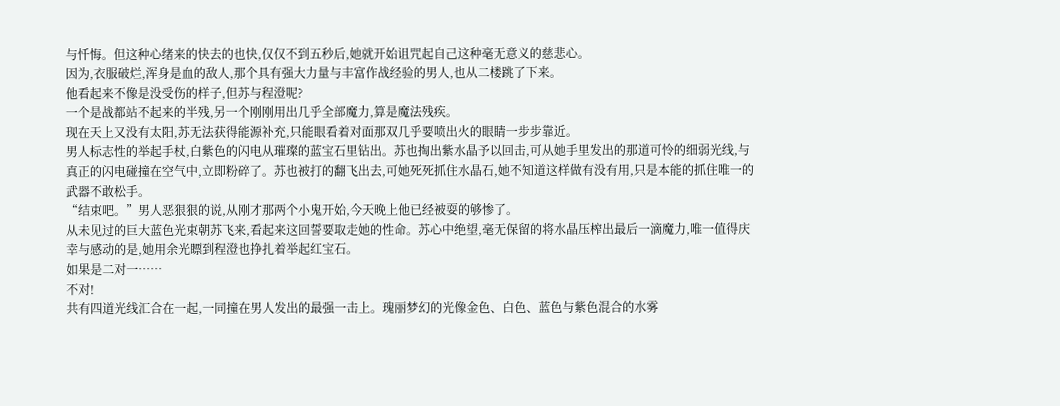与忏悔。但这种心绪来的快去的也快,仅仅不到五秒后,她就开始诅咒起自己这种毫无意义的慈悲心。
因为,衣服破烂,浑身是血的敌人,那个具有强大力量与丰富作战经验的男人,也从二楼跳了下来。
他看起来不像是没受伤的样子,但苏与程澄呢?
一个是战都站不起来的半残,另一个刚刚用出几乎全部魔力,算是魔法残疾。
现在天上又没有太阳,苏无法获得能源补充,只能眼看着对面那双几乎要喷出火的眼睛一步步靠近。
男人标志性的举起手杖,白紫色的闪电从璀璨的蓝宝石里钻出。苏也掏出紫水晶予以回击,可从她手里发出的那道可怜的细弱光线,与真正的闪电碰撞在空气中,立即粉碎了。苏也被打的翻飞出去,可她死死抓住水晶石,她不知道这样做有没有用,只是本能的抓住唯一的武器不敢松手。
“结束吧。”男人恶狠狠的说,从刚才那两个小鬼开始,今天晚上他已经被耍的够惨了。
从未见过的巨大蓝色光束朝苏飞来,看起来这回誓要取走她的性命。苏心中绝望,毫无保留的将水晶压榨出最后一滴魔力,唯一值得庆幸与感动的是,她用余光瞟到程澄也挣扎着举起红宝石。
如果是二对一……
不对!
共有四道光线汇合在一起,一同撞在男人发出的最强一击上。瑰丽梦幻的光像金色、白色、蓝色与紫色混合的水雾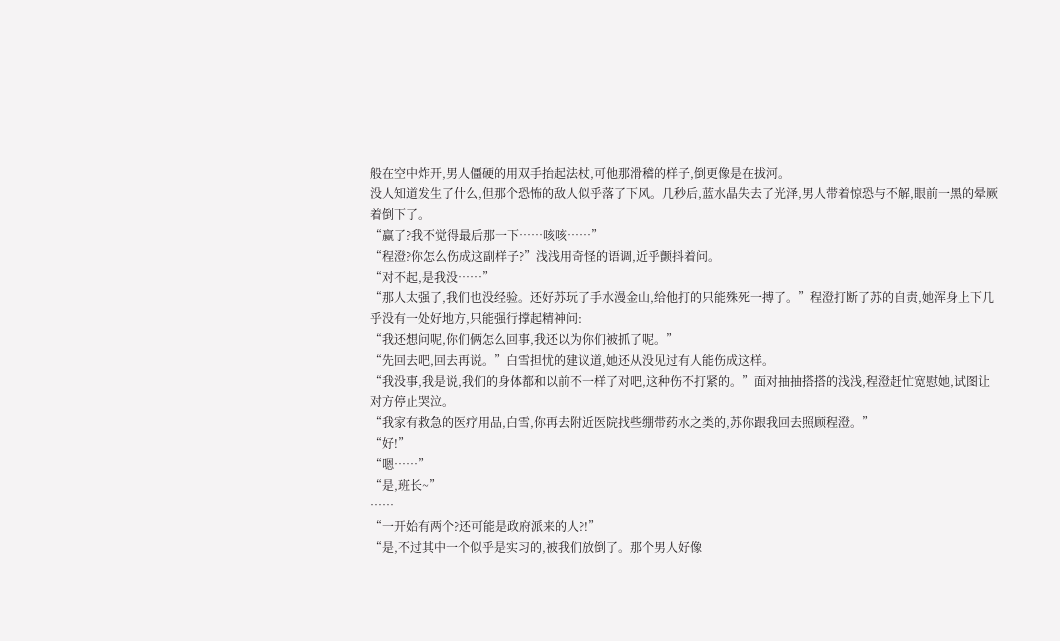般在空中炸开,男人僵硬的用双手抬起法杖,可他那滑稽的样子,倒更像是在拔河。
没人知道发生了什么,但那个恐怖的敌人似乎落了下风。几秒后,蓝水晶失去了光泽,男人带着惊恐与不解,眼前一黑的晕厥着倒下了。
“赢了?我不觉得最后那一下……咳咳……”
“程澄?你怎么伤成这副样子?”浅浅用奇怪的语调,近乎颤抖着问。
“对不起,是我没……”
“那人太强了,我们也没经验。还好苏玩了手水漫金山,给他打的只能殊死一搏了。”程澄打断了苏的自责,她浑身上下几乎没有一处好地方,只能强行撑起精神问:
“我还想问呢,你们俩怎么回事,我还以为你们被抓了呢。”
“先回去吧,回去再说。”白雪担忧的建议道,她还从没见过有人能伤成这样。
“我没事,我是说,我们的身体都和以前不一样了对吧,这种伤不打紧的。”面对抽抽搭搭的浅浅,程澄赶忙宽慰她,试图让对方停止哭泣。
“我家有救急的医疗用品,白雪,你再去附近医院找些绷带药水之类的,苏你跟我回去照顾程澄。”
“好!”
“嗯……”
“是,班长~”
……
“一开始有两个?还可能是政府派来的人?!”
“是,不过其中一个似乎是实习的,被我们放倒了。那个男人好像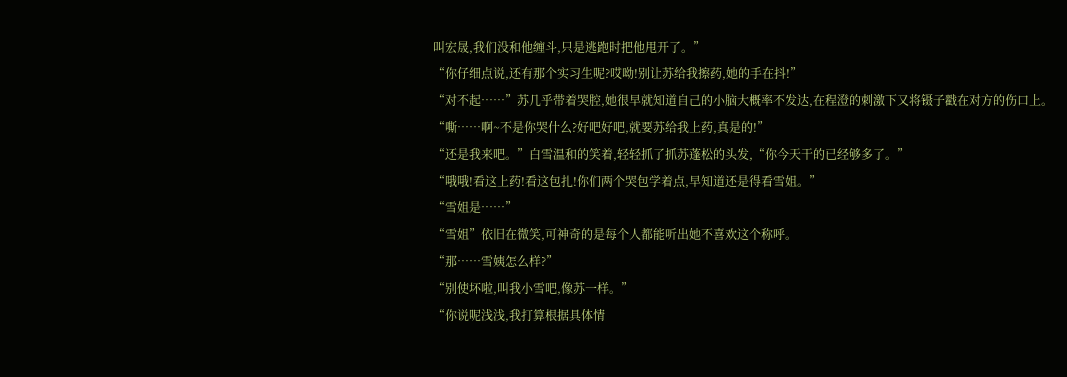叫宏晟,我们没和他缠斗,只是逃跑时把他甩开了。”
“你仔细点说,还有那个实习生呢?哎呦!别让苏给我擦药,她的手在抖!”
“对不起……”苏几乎带着哭腔,她很早就知道自己的小脑大概率不发达,在程澄的刺激下又将镊子戳在对方的伤口上。
“嘶……啊~不是你哭什么?好吧好吧,就要苏给我上药,真是的!”
“还是我来吧。”白雪温和的笑着,轻轻抓了抓苏蓬松的头发,“你今天干的已经够多了。”
“哦哦!看这上药!看这包扎!你们两个哭包学着点,早知道还是得看雪姐。”
“雪姐是……”
“雪姐”依旧在微笑,可神奇的是每个人都能听出她不喜欢这个称呼。
“那……雪姨怎么样?”
“别使坏啦,叫我小雪吧,像苏一样。”
“你说呢浅浅,我打算根据具体情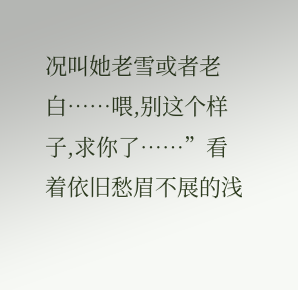况叫她老雪或者老白……喂,别这个样子,求你了……”看着依旧愁眉不展的浅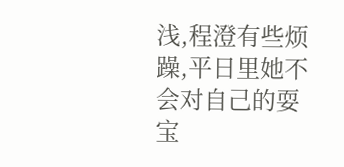浅,程澄有些烦躁,平日里她不会对自己的耍宝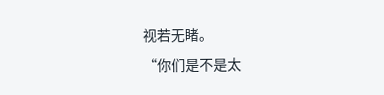视若无睹。
“你们是不是太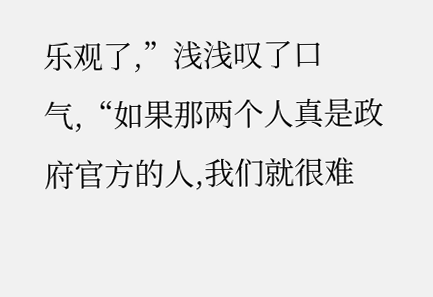乐观了,”浅浅叹了口气,“如果那两个人真是政府官方的人,我们就很难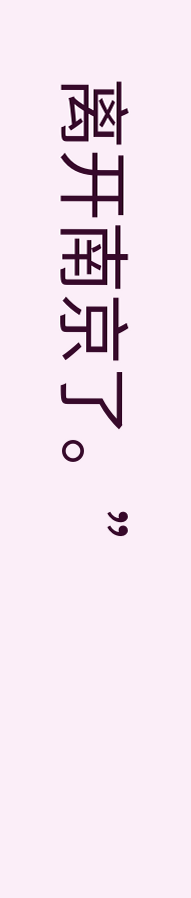离开南京了。”